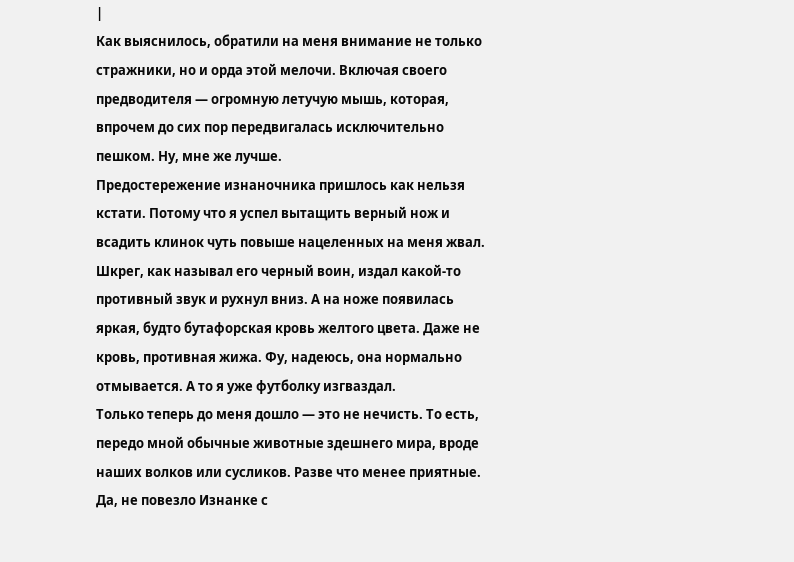|
Как выяснилось, обратили на меня внимание не только стражники, но и орда этой мелочи. Включая своего предводителя — огромную летучую мышь, которая, впрочем до сих пор передвигалась исключительно пешком. Ну, мне же лучше.
Предостережение изнаночника пришлось как нельзя кстати. Потому что я успел вытащить верный нож и всадить клинок чуть повыше нацеленных на меня жвал. Шкрег, как называл его черный воин, издал какой-то противный звук и рухнул вниз. А на ноже появилась яркая, будто бутафорская кровь желтого цвета. Даже не кровь, противная жижа. Фу, надеюсь, она нормально отмывается. А то я уже футболку изгваздал.
Только теперь до меня дошло — это не нечисть. То есть, передо мной обычные животные здешнего мира, вроде наших волков или сусликов. Разве что менее приятные. Да, не повезло Изнанке с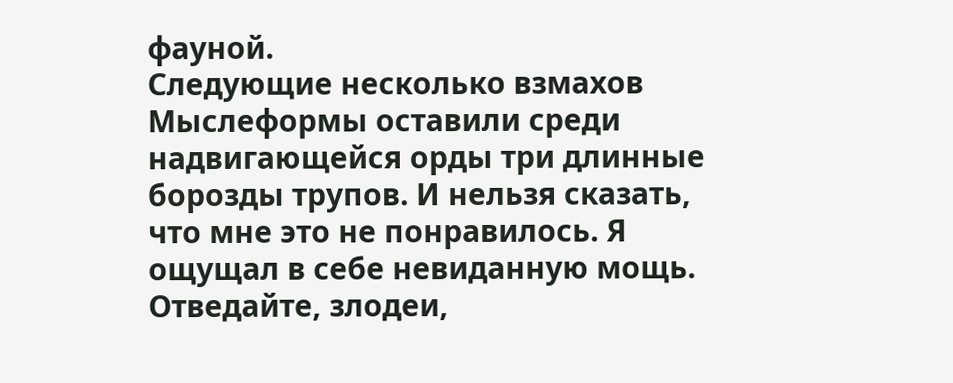фауной.
Следующие несколько взмахов Мыслеформы оставили среди надвигающейся орды три длинные борозды трупов. И нельзя сказать, что мне это не понравилось. Я ощущал в себе невиданную мощь. Отведайте, злодеи,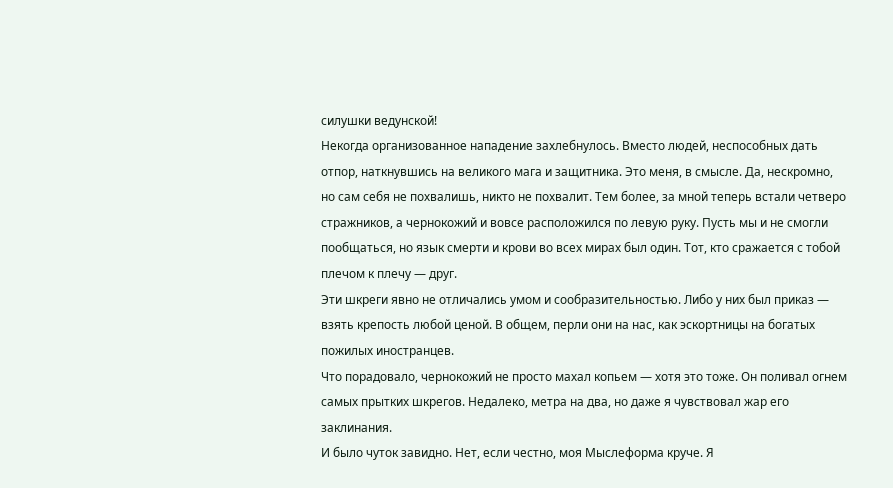силушки ведунской!
Некогда организованное нападение захлебнулось. Вместо людей, неспособных дать отпор, наткнувшись на великого мага и защитника. Это меня, в смысле. Да, нескромно, но сам себя не похвалишь, никто не похвалит. Тем более, за мной теперь встали четверо стражников, а чернокожий и вовсе расположился по левую руку. Пусть мы и не смогли пообщаться, но язык смерти и крови во всех мирах был один. Тот, кто сражается с тобой плечом к плечу — друг.
Эти шкреги явно не отличались умом и сообразительностью. Либо у них был приказ — взять крепость любой ценой. В общем, перли они на нас, как эскортницы на богатых пожилых иностранцев.
Что порадовало, чернокожий не просто махал копьем — хотя это тоже. Он поливал огнем самых прытких шкрегов. Недалеко, метра на два, но даже я чувствовал жар его заклинания.
И было чуток завидно. Нет, если честно, моя Мыслеформа круче. Я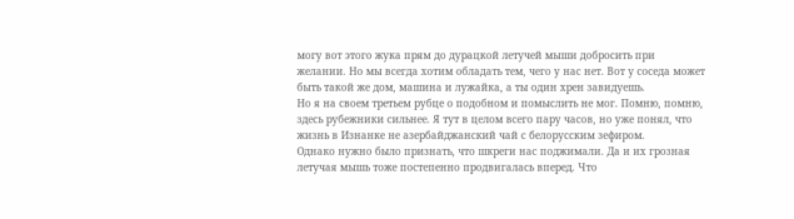могу вот этого жука прям до дурацкой летучей мыши добросить при желании. Но мы всегда хотим обладать тем, чего у нас нет. Вот у соседа может быть такой же дом, машина и лужайка, а ты один хрен завидуешь.
Но я на своем третьем рубце о подобном и помыслить не мог. Помню, помню, здесь рубежники сильнее. Я тут в целом всего пару часов, но уже понял, что жизнь в Изнанке не азербайджанский чай с белорусским зефиром.
Однако нужно было признать, что шкреги нас поджимали. Да и их грозная летучая мышь тоже постепенно продвигалась вперед. Что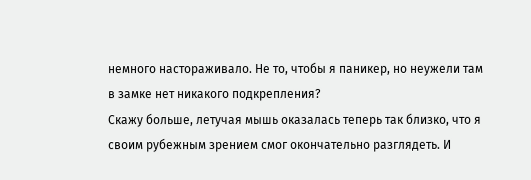немного настораживало. Не то, чтобы я паникер, но неужели там в замке нет никакого подкрепления?
Скажу больше, летучая мышь оказалась теперь так близко, что я своим рубежным зрением смог окончательно разглядеть. И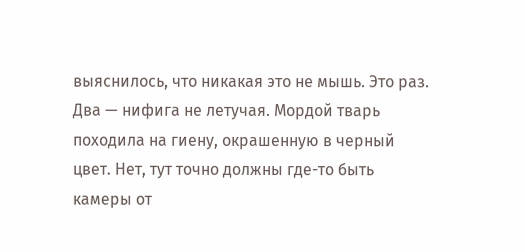выяснилось, что никакая это не мышь. Это раз. Два — нифига не летучая. Мордой тварь походила на гиену, окрашенную в черный цвет. Нет, тут точно должны где-то быть камеры от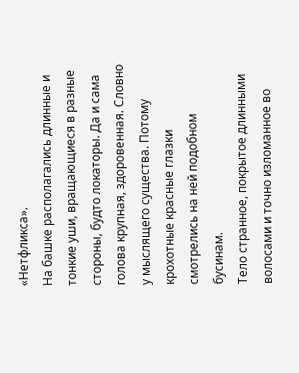«Нетфликса».
На башке располагались длинные и тонкие уши, вращающиеся в разные стороны, будто локаторы. Да и сама голова крупная, здоровенная. Словно у мыслящего существа. Потому крохотные красные глазки смотрелись на ней подобном бусинам.
Тело странное, покрытое длинными волосами и точно изломанное во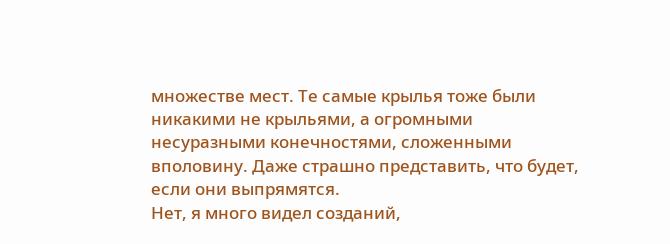множестве мест. Те самые крылья тоже были никакими не крыльями, а огромными несуразными конечностями, сложенными вполовину. Даже страшно представить, что будет, если они выпрямятся.
Нет, я много видел созданий,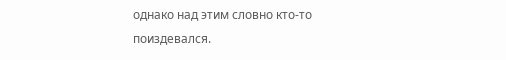однако над этим словно кто-то поиздевался.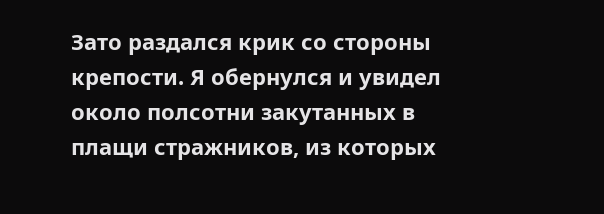Зато раздался крик со стороны крепости. Я обернулся и увидел около полсотни закутанных в плащи стражников, из которых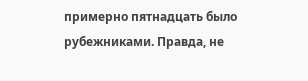примерно пятнадцать было рубежниками. Правда, не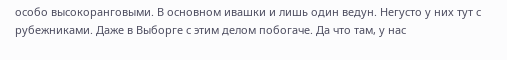особо высокоранговыми. В основном ивашки и лишь один ведун. Негусто у них тут с рубежниками. Даже в Выборге с этим делом побогаче. Да что там, у нас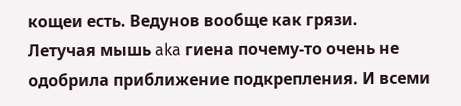кощеи есть. Ведунов вообще как грязи.
Летучая мышь aka гиена почему-то очень не одобрила приближение подкрепления. И всеми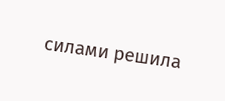силами решила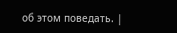об этом поведать. |